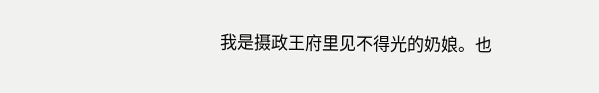我是摄政王府里见不得光的奶娘。也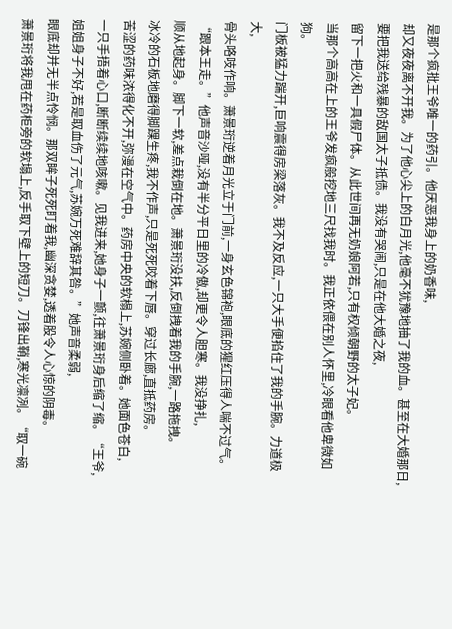是那个疯批王爷唯一的药引。他厌恶我身上的奶香味,
却又夜夜离不开我。为了他心尖上的白月光,他毫不犹豫地抽了我的血。甚至在大婚那日,
要把我送给残暴的敌国太子抵债。我没有哭闹,只是在他大婚之夜,
留下一把火和一具假尸体。从此世间再无奶娘阿若,只有权倾朝野的太子妃。
当那个高高在上的王爷发疯般挖地三尺找我时。我正依偎在别人怀里,冷眼看他卑微如狗。
门板被猛力踹开,巨响震得房梁落灰。我不及反应,一只大手便掐住了我的手腕。力道极大,
骨头咯吱作响。萧景珩逆着月光立于门前,一身玄色锦袍,眼底的猩红压得人喘不过气。
“跟本王走。”他声音沙哑,没有半分平日里的冷傲,却更令人胆寒。我没挣扎,
顺从地起身。脚下一软,差点栽倒在地。萧景珩没扶,反倒拽着我的手腕,一路拖拽。
冰冷的石板地磨得脚踝生疼,我不作声,只是死死咬着下唇。穿过长廊,直抵药房。
苦涩的药味浓得化不开,弥漫在空气中。药房中央的软榻上,苏婉侧卧着。她面色苍白,
一只手捂着心口,断断续续地咳嗽。见我进来,她身子一颤,往萧景珩身后缩了缩。“王爷,
姐姐身子不好,若是取血伤了元气,苏婉万死难辞其咎。”她声音柔弱,
眼底却并无半点怜悯。那双眸子死死盯着我,幽深贪婪,透着股令人心惊的阴毒。
萧景珩将我甩在药柜旁的软塌上,反手取下壁上的短刀。刀锋出鞘,寒光凛冽。“取一碗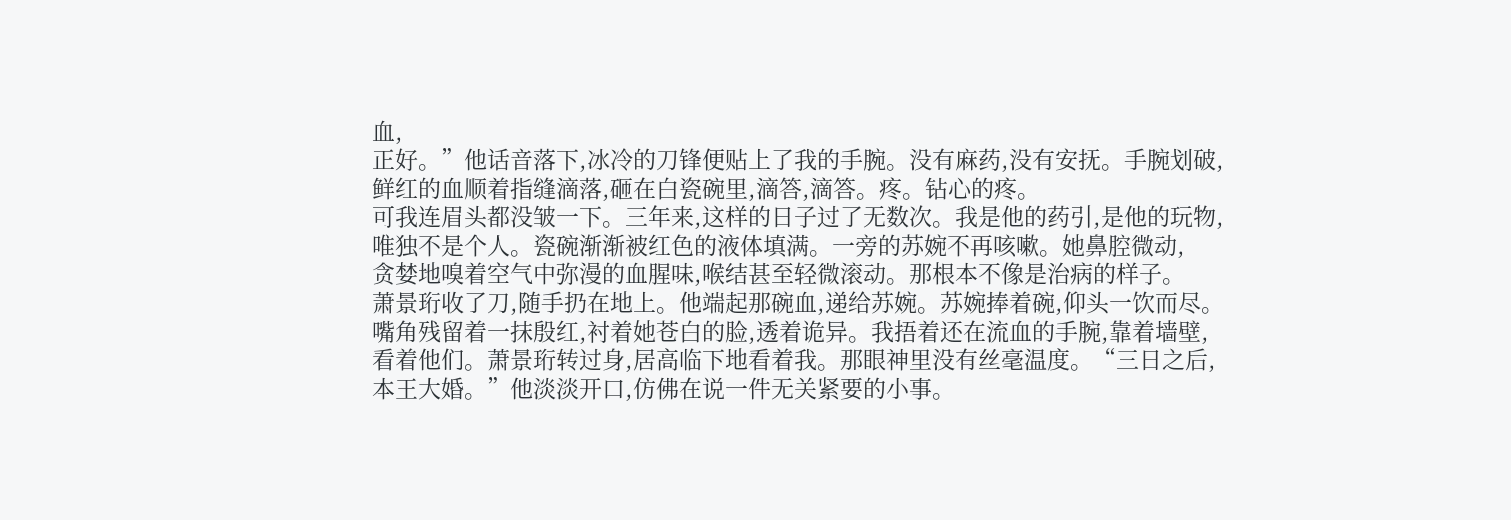血,
正好。”他话音落下,冰冷的刀锋便贴上了我的手腕。没有麻药,没有安抚。手腕划破,
鲜红的血顺着指缝滴落,砸在白瓷碗里,滴答,滴答。疼。钻心的疼。
可我连眉头都没皱一下。三年来,这样的日子过了无数次。我是他的药引,是他的玩物,
唯独不是个人。瓷碗渐渐被红色的液体填满。一旁的苏婉不再咳嗽。她鼻腔微动,
贪婪地嗅着空气中弥漫的血腥味,喉结甚至轻微滚动。那根本不像是治病的样子。
萧景珩收了刀,随手扔在地上。他端起那碗血,递给苏婉。苏婉捧着碗,仰头一饮而尽。
嘴角残留着一抹殷红,衬着她苍白的脸,透着诡异。我捂着还在流血的手腕,靠着墙壁,
看着他们。萧景珩转过身,居高临下地看着我。那眼神里没有丝毫温度。“三日之后,
本王大婚。”他淡淡开口,仿佛在说一件无关紧要的小事。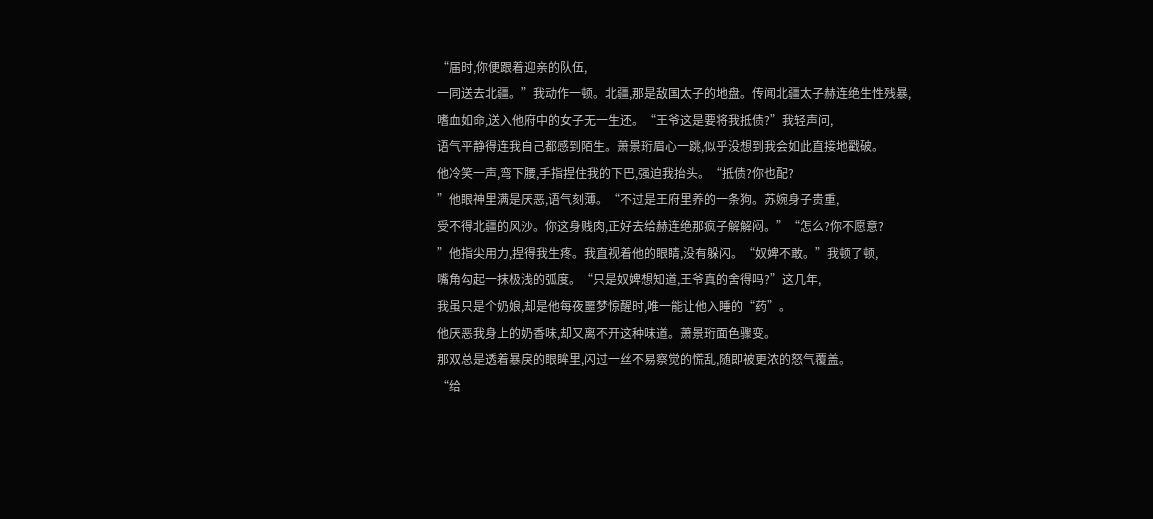“届时,你便跟着迎亲的队伍,
一同送去北疆。”我动作一顿。北疆,那是敌国太子的地盘。传闻北疆太子赫连绝生性残暴,
嗜血如命,送入他府中的女子无一生还。“王爷这是要将我抵债?”我轻声问,
语气平静得连我自己都感到陌生。萧景珩眉心一跳,似乎没想到我会如此直接地戳破。
他冷笑一声,弯下腰,手指捏住我的下巴,强迫我抬头。“抵债?你也配?
”他眼神里满是厌恶,语气刻薄。“不过是王府里养的一条狗。苏婉身子贵重,
受不得北疆的风沙。你这身贱肉,正好去给赫连绝那疯子解解闷。”“怎么?你不愿意?
”他指尖用力,捏得我生疼。我直视着他的眼睛,没有躲闪。“奴婢不敢。”我顿了顿,
嘴角勾起一抹极浅的弧度。“只是奴婢想知道,王爷真的舍得吗?”这几年,
我虽只是个奶娘,却是他每夜噩梦惊醒时,唯一能让他入睡的“药”。
他厌恶我身上的奶香味,却又离不开这种味道。萧景珩面色骤变。
那双总是透着暴戾的眼眸里,闪过一丝不易察觉的慌乱,随即被更浓的怒气覆盖。
“给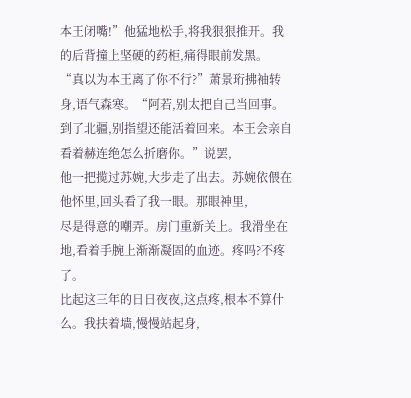本王闭嘴!”他猛地松手,将我狠狠推开。我的后背撞上坚硬的药柜,痛得眼前发黑。
“真以为本王离了你不行?”萧景珩拂袖转身,语气森寒。“阿若,别太把自己当回事。
到了北疆,别指望还能活着回来。本王会亲自看着赫连绝怎么折磨你。”说罢,
他一把揽过苏婉,大步走了出去。苏婉依偎在他怀里,回头看了我一眼。那眼神里,
尽是得意的嘲弄。房门重新关上。我滑坐在地,看着手腕上渐渐凝固的血迹。疼吗?不疼了。
比起这三年的日日夜夜,这点疼,根本不算什么。我扶着墙,慢慢站起身,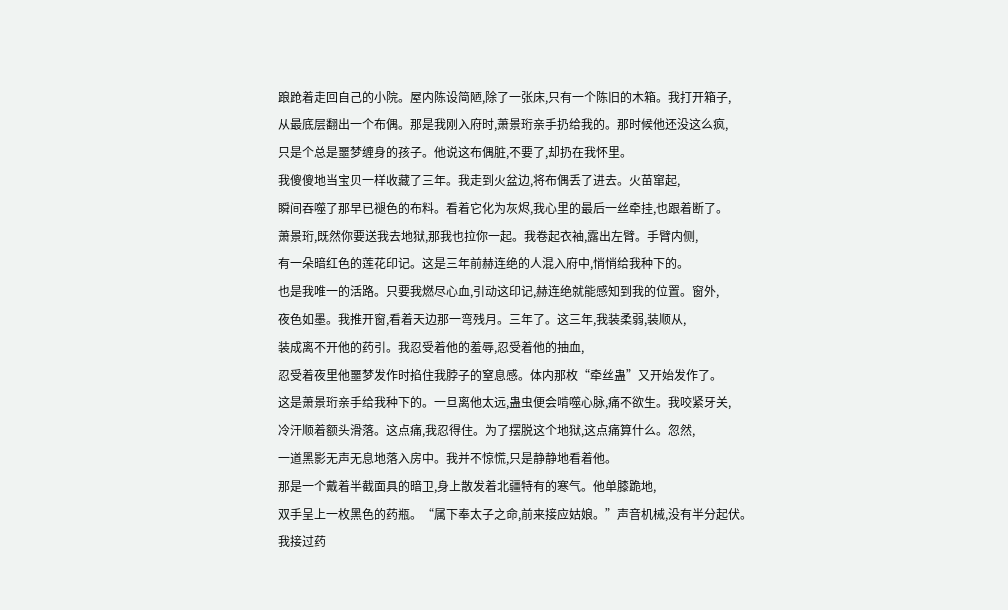踉跄着走回自己的小院。屋内陈设简陋,除了一张床,只有一个陈旧的木箱。我打开箱子,
从最底层翻出一个布偶。那是我刚入府时,萧景珩亲手扔给我的。那时候他还没这么疯,
只是个总是噩梦缠身的孩子。他说这布偶脏,不要了,却扔在我怀里。
我傻傻地当宝贝一样收藏了三年。我走到火盆边,将布偶丢了进去。火苗窜起,
瞬间吞噬了那早已褪色的布料。看着它化为灰烬,我心里的最后一丝牵挂,也跟着断了。
萧景珩,既然你要送我去地狱,那我也拉你一起。我卷起衣袖,露出左臂。手臂内侧,
有一朵暗红色的莲花印记。这是三年前赫连绝的人混入府中,悄悄给我种下的。
也是我唯一的活路。只要我燃尽心血,引动这印记,赫连绝就能感知到我的位置。窗外,
夜色如墨。我推开窗,看着天边那一弯残月。三年了。这三年,我装柔弱,装顺从,
装成离不开他的药引。我忍受着他的羞辱,忍受着他的抽血,
忍受着夜里他噩梦发作时掐住我脖子的窒息感。体内那枚“牵丝蛊”又开始发作了。
这是萧景珩亲手给我种下的。一旦离他太远,蛊虫便会啃噬心脉,痛不欲生。我咬紧牙关,
冷汗顺着额头滑落。这点痛,我忍得住。为了摆脱这个地狱,这点痛算什么。忽然,
一道黑影无声无息地落入房中。我并不惊慌,只是静静地看着他。
那是一个戴着半截面具的暗卫,身上散发着北疆特有的寒气。他单膝跪地,
双手呈上一枚黑色的药瓶。“属下奉太子之命,前来接应姑娘。”声音机械,没有半分起伏。
我接过药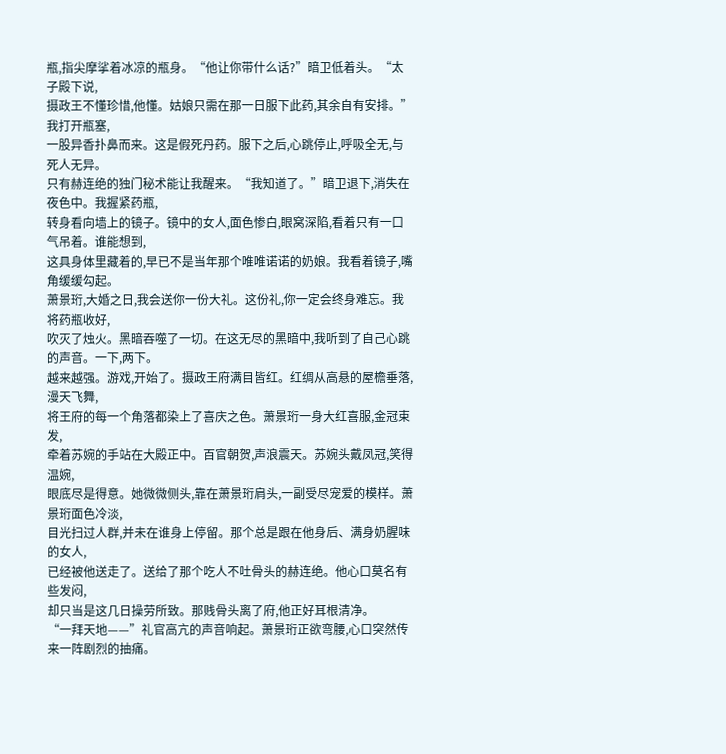瓶,指尖摩挲着冰凉的瓶身。“他让你带什么话?”暗卫低着头。“太子殿下说,
摄政王不懂珍惜,他懂。姑娘只需在那一日服下此药,其余自有安排。”我打开瓶塞,
一股异香扑鼻而来。这是假死丹药。服下之后,心跳停止,呼吸全无,与死人无异。
只有赫连绝的独门秘术能让我醒来。“我知道了。”暗卫退下,消失在夜色中。我握紧药瓶,
转身看向墙上的镜子。镜中的女人,面色惨白,眼窝深陷,看着只有一口气吊着。谁能想到,
这具身体里藏着的,早已不是当年那个唯唯诺诺的奶娘。我看着镜子,嘴角缓缓勾起。
萧景珩,大婚之日,我会送你一份大礼。这份礼,你一定会终身难忘。我将药瓶收好,
吹灭了烛火。黑暗吞噬了一切。在这无尽的黑暗中,我听到了自己心跳的声音。一下,两下。
越来越强。游戏,开始了。摄政王府满目皆红。红绸从高悬的屋檐垂落,漫天飞舞,
将王府的每一个角落都染上了喜庆之色。萧景珩一身大红喜服,金冠束发,
牵着苏婉的手站在大殿正中。百官朝贺,声浪震天。苏婉头戴凤冠,笑得温婉,
眼底尽是得意。她微微侧头,靠在萧景珩肩头,一副受尽宠爱的模样。萧景珩面色冷淡,
目光扫过人群,并未在谁身上停留。那个总是跟在他身后、满身奶腥味的女人,
已经被他送走了。送给了那个吃人不吐骨头的赫连绝。他心口莫名有些发闷,
却只当是这几日操劳所致。那贱骨头离了府,他正好耳根清净。
“一拜天地——”礼官高亢的声音响起。萧景珩正欲弯腰,心口突然传来一阵剧烈的抽痛。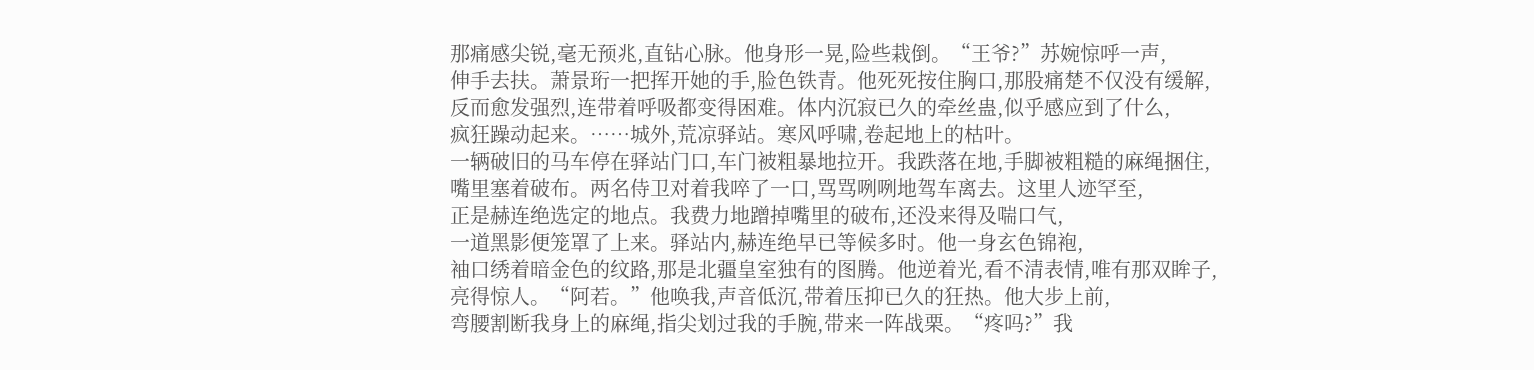那痛感尖锐,毫无预兆,直钻心脉。他身形一晃,险些栽倒。“王爷?”苏婉惊呼一声,
伸手去扶。萧景珩一把挥开她的手,脸色铁青。他死死按住胸口,那股痛楚不仅没有缓解,
反而愈发强烈,连带着呼吸都变得困难。体内沉寂已久的牵丝蛊,似乎感应到了什么,
疯狂躁动起来。……城外,荒凉驿站。寒风呼啸,卷起地上的枯叶。
一辆破旧的马车停在驿站门口,车门被粗暴地拉开。我跌落在地,手脚被粗糙的麻绳捆住,
嘴里塞着破布。两名侍卫对着我啐了一口,骂骂咧咧地驾车离去。这里人迹罕至,
正是赫连绝选定的地点。我费力地蹭掉嘴里的破布,还没来得及喘口气,
一道黑影便笼罩了上来。驿站内,赫连绝早已等候多时。他一身玄色锦袍,
袖口绣着暗金色的纹路,那是北疆皇室独有的图腾。他逆着光,看不清表情,唯有那双眸子,
亮得惊人。“阿若。”他唤我,声音低沉,带着压抑已久的狂热。他大步上前,
弯腰割断我身上的麻绳,指尖划过我的手腕,带来一阵战栗。“疼吗?”我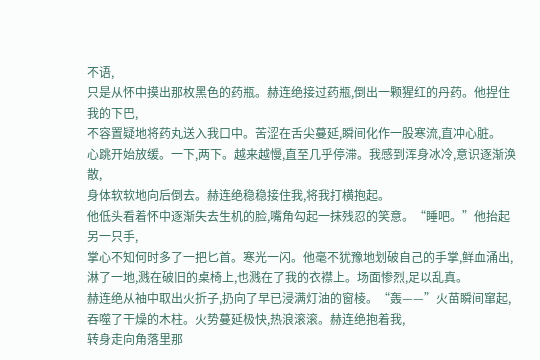不语,
只是从怀中摸出那枚黑色的药瓶。赫连绝接过药瓶,倒出一颗猩红的丹药。他捏住我的下巴,
不容置疑地将药丸送入我口中。苦涩在舌尖蔓延,瞬间化作一股寒流,直冲心脏。
心跳开始放缓。一下,两下。越来越慢,直至几乎停滞。我感到浑身冰冷,意识逐渐涣散,
身体软软地向后倒去。赫连绝稳稳接住我,将我打横抱起。
他低头看着怀中逐渐失去生机的脸,嘴角勾起一抹残忍的笑意。“睡吧。”他抬起另一只手,
掌心不知何时多了一把匕首。寒光一闪。他毫不犹豫地划破自己的手掌,鲜血涌出,
淋了一地,溅在破旧的桌椅上,也溅在了我的衣襟上。场面惨烈,足以乱真。
赫连绝从袖中取出火折子,扔向了早已浸满灯油的窗棱。“轰——”火苗瞬间窜起,
吞噬了干燥的木柱。火势蔓延极快,热浪滚滚。赫连绝抱着我,
转身走向角落里那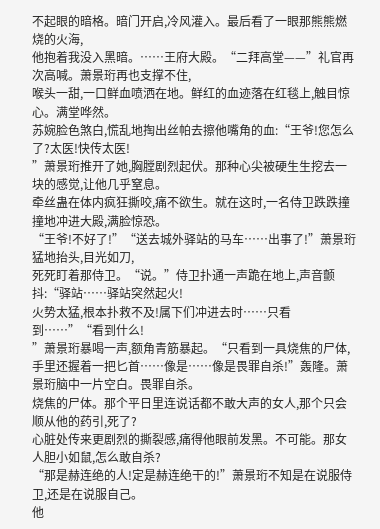不起眼的暗格。暗门开启,冷风灌入。最后看了一眼那熊熊燃烧的火海,
他抱着我没入黑暗。……王府大殿。“二拜高堂——”礼官再次高喊。萧景珩再也支撑不住,
喉头一甜,一口鲜血喷洒在地。鲜红的血迹落在红毯上,触目惊心。满堂哗然。
苏婉脸色煞白,慌乱地掏出丝帕去擦他嘴角的血:“王爷!您怎么了?太医!快传太医!
”萧景珩推开了她,胸膛剧烈起伏。那种心尖被硬生生挖去一块的感觉,让他几乎窒息。
牵丝蛊在体内疯狂撕咬,痛不欲生。就在这时,一名侍卫跌跌撞撞地冲进大殿,满脸惊恐。
“王爷!不好了!”“送去城外驿站的马车……出事了!”萧景珩猛地抬头,目光如刀,
死死盯着那侍卫。“说。”侍卫扑通一声跪在地上,声音颤抖:“驿站……驿站突然起火!
火势太猛,根本扑救不及!属下们冲进去时……只看到……”“看到什么!
”萧景珩暴喝一声,额角青筋暴起。“只看到一具烧焦的尸体,
手里还握着一把匕首……像是……像是畏罪自杀!”轰隆。萧景珩脑中一片空白。畏罪自杀。
烧焦的尸体。那个平日里连说话都不敢大声的女人,那个只会顺从他的药引,死了?
心脏处传来更剧烈的撕裂感,痛得他眼前发黑。不可能。那女人胆小如鼠,怎么敢自杀?
“那是赫连绝的人!定是赫连绝干的!”萧景珩不知是在说服侍卫,还是在说服自己。
他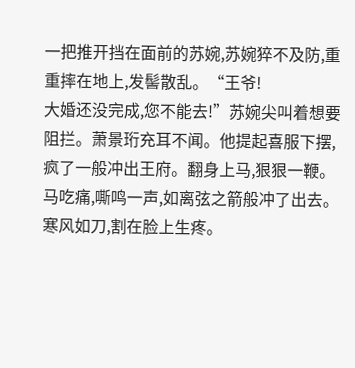一把推开挡在面前的苏婉,苏婉猝不及防,重重摔在地上,发髻散乱。“王爷!
大婚还没完成,您不能去!”苏婉尖叫着想要阻拦。萧景珩充耳不闻。他提起喜服下摆,
疯了一般冲出王府。翻身上马,狠狠一鞭。马吃痛,嘶鸣一声,如离弦之箭般冲了出去。
寒风如刀,割在脸上生疼。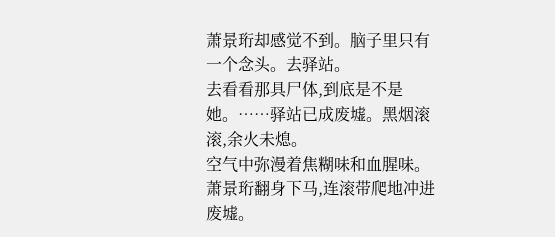萧景珩却感觉不到。脑子里只有一个念头。去驿站。
去看看那具尸体,到底是不是她。……驿站已成废墟。黑烟滚滚,余火未熄。
空气中弥漫着焦糊味和血腥味。萧景珩翻身下马,连滚带爬地冲进废墟。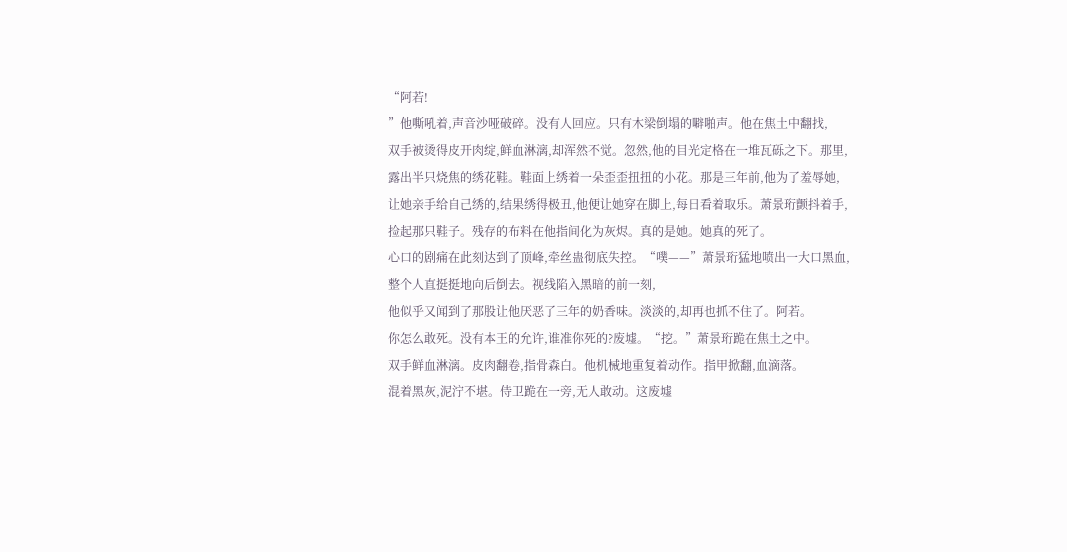“阿若!
”他嘶吼着,声音沙哑破碎。没有人回应。只有木梁倒塌的噼啪声。他在焦土中翻找,
双手被烫得皮开肉绽,鲜血淋漓,却浑然不觉。忽然,他的目光定格在一堆瓦砾之下。那里,
露出半只烧焦的绣花鞋。鞋面上绣着一朵歪歪扭扭的小花。那是三年前,他为了羞辱她,
让她亲手给自己绣的,结果绣得极丑,他便让她穿在脚上,每日看着取乐。萧景珩颤抖着手,
捡起那只鞋子。残存的布料在他指间化为灰烬。真的是她。她真的死了。
心口的剧痛在此刻达到了顶峰,牵丝蛊彻底失控。“噗——”萧景珩猛地喷出一大口黑血,
整个人直挺挺地向后倒去。视线陷入黑暗的前一刻,
他似乎又闻到了那股让他厌恶了三年的奶香味。淡淡的,却再也抓不住了。阿若。
你怎么敢死。没有本王的允许,谁准你死的?废墟。“挖。”萧景珩跪在焦土之中。
双手鲜血淋漓。皮肉翻卷,指骨森白。他机械地重复着动作。指甲掀翻,血滴落。
混着黑灰,泥泞不堪。侍卫跪在一旁,无人敢动。这废墟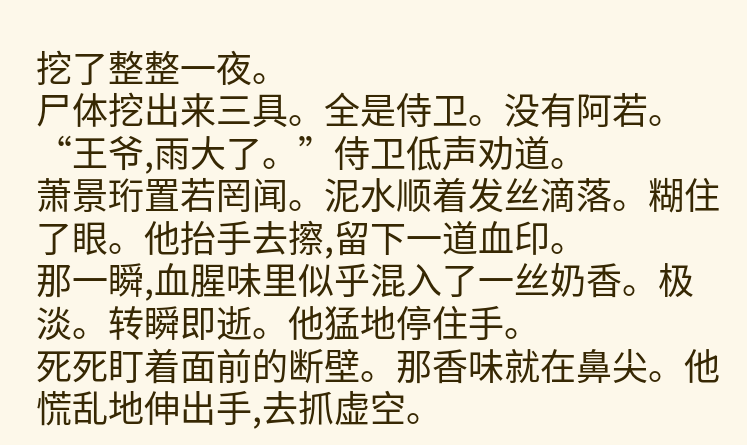挖了整整一夜。
尸体挖出来三具。全是侍卫。没有阿若。“王爷,雨大了。”侍卫低声劝道。
萧景珩置若罔闻。泥水顺着发丝滴落。糊住了眼。他抬手去擦,留下一道血印。
那一瞬,血腥味里似乎混入了一丝奶香。极淡。转瞬即逝。他猛地停住手。
死死盯着面前的断壁。那香味就在鼻尖。他慌乱地伸出手,去抓虚空。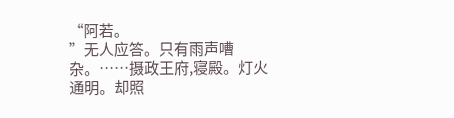“阿若。
”无人应答。只有雨声嘈杂。……摄政王府,寝殿。灯火通明。却照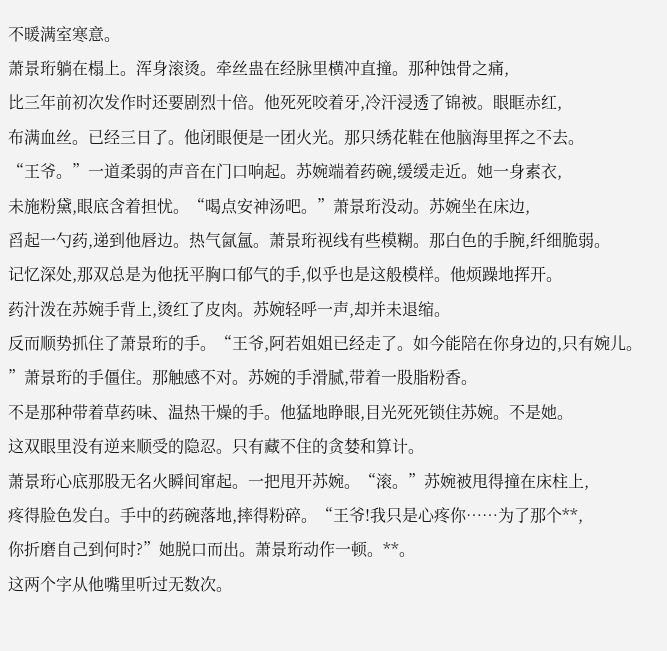不暖满室寒意。
萧景珩躺在榻上。浑身滚烫。牵丝蛊在经脉里横冲直撞。那种蚀骨之痛,
比三年前初次发作时还要剧烈十倍。他死死咬着牙,冷汗浸透了锦被。眼眶赤红,
布满血丝。已经三日了。他闭眼便是一团火光。那只绣花鞋在他脑海里挥之不去。
“王爷。”一道柔弱的声音在门口响起。苏婉端着药碗,缓缓走近。她一身素衣,
未施粉黛,眼底含着担忧。“喝点安神汤吧。”萧景珩没动。苏婉坐在床边,
舀起一勺药,递到他唇边。热气氤氲。萧景珩视线有些模糊。那白色的手腕,纤细脆弱。
记忆深处,那双总是为他抚平胸口郁气的手,似乎也是这般模样。他烦躁地挥开。
药汁泼在苏婉手背上,烫红了皮肉。苏婉轻呼一声,却并未退缩。
反而顺势抓住了萧景珩的手。“王爷,阿若姐姐已经走了。如今能陪在你身边的,只有婉儿。
”萧景珩的手僵住。那触感不对。苏婉的手滑腻,带着一股脂粉香。
不是那种带着草药味、温热干燥的手。他猛地睁眼,目光死死锁住苏婉。不是她。
这双眼里没有逆来顺受的隐忍。只有藏不住的贪婪和算计。
萧景珩心底那股无名火瞬间窜起。一把甩开苏婉。“滚。”苏婉被甩得撞在床柱上,
疼得脸色发白。手中的药碗落地,摔得粉碎。“王爷!我只是心疼你……为了那个**,
你折磨自己到何时?”她脱口而出。萧景珩动作一顿。**。
这两个字从他嘴里听过无数次。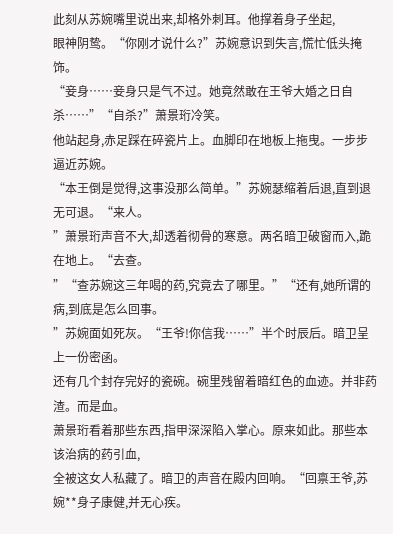此刻从苏婉嘴里说出来,却格外刺耳。他撑着身子坐起,
眼神阴鸷。“你刚才说什么?”苏婉意识到失言,慌忙低头掩饰。
“妾身……妾身只是气不过。她竟然敢在王爷大婚之日自杀……”“自杀?”萧景珩冷笑。
他站起身,赤足踩在碎瓷片上。血脚印在地板上拖曳。一步步逼近苏婉。
“本王倒是觉得,这事没那么简单。”苏婉瑟缩着后退,直到退无可退。“来人。
”萧景珩声音不大,却透着彻骨的寒意。两名暗卫破窗而入,跪在地上。“去查。
”“查苏婉这三年喝的药,究竟去了哪里。”“还有,她所谓的病,到底是怎么回事。
”苏婉面如死灰。“王爷!你信我……”半个时辰后。暗卫呈上一份密函。
还有几个封存完好的瓷碗。碗里残留着暗红色的血迹。并非药渣。而是血。
萧景珩看着那些东西,指甲深深陷入掌心。原来如此。那些本该治病的药引血,
全被这女人私藏了。暗卫的声音在殿内回响。“回禀王爷,苏婉**身子康健,并无心疾。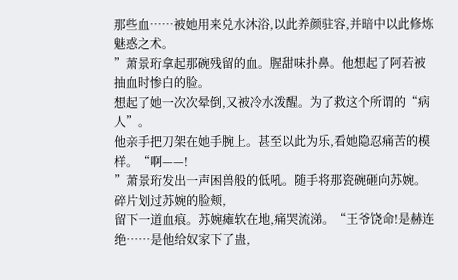那些血……被她用来兑水沐浴,以此养颜驻容,并暗中以此修炼魅惑之术。
”萧景珩拿起那碗残留的血。腥甜味扑鼻。他想起了阿若被抽血时惨白的脸。
想起了她一次次晕倒,又被冷水泼醒。为了救这个所谓的“病人”。
他亲手把刀架在她手腕上。甚至以此为乐,看她隐忍痛苦的模样。“啊——!
”萧景珩发出一声困兽般的低吼。随手将那瓷碗砸向苏婉。碎片划过苏婉的脸颊,
留下一道血痕。苏婉瘫软在地,痛哭流涕。“王爷饶命!是赫连绝……是他给奴家下了蛊,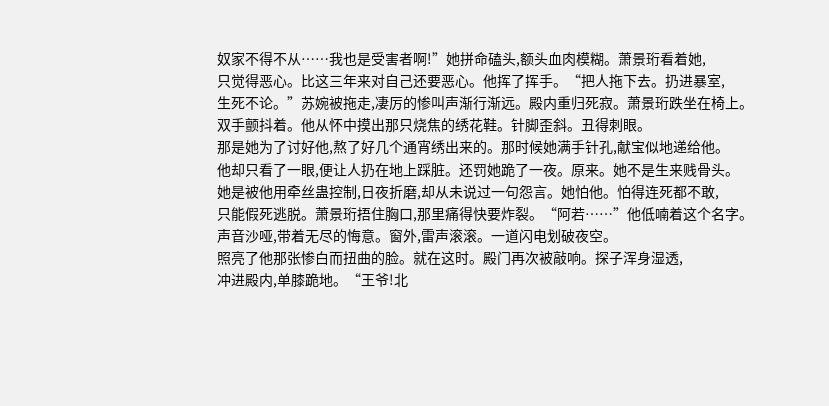奴家不得不从……我也是受害者啊!”她拼命磕头,额头血肉模糊。萧景珩看着她,
只觉得恶心。比这三年来对自己还要恶心。他挥了挥手。“把人拖下去。扔进暴室,
生死不论。”苏婉被拖走,凄厉的惨叫声渐行渐远。殿内重归死寂。萧景珩跌坐在椅上。
双手颤抖着。他从怀中摸出那只烧焦的绣花鞋。针脚歪斜。丑得刺眼。
那是她为了讨好他,熬了好几个通宵绣出来的。那时候她满手针孔,献宝似地递给他。
他却只看了一眼,便让人扔在地上踩脏。还罚她跪了一夜。原来。她不是生来贱骨头。
她是被他用牵丝蛊控制,日夜折磨,却从未说过一句怨言。她怕他。怕得连死都不敢,
只能假死逃脱。萧景珩捂住胸口,那里痛得快要炸裂。“阿若……”他低喃着这个名字。
声音沙哑,带着无尽的悔意。窗外,雷声滚滚。一道闪电划破夜空。
照亮了他那张惨白而扭曲的脸。就在这时。殿门再次被敲响。探子浑身湿透,
冲进殿内,单膝跪地。“王爷!北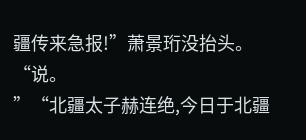疆传来急报!”萧景珩没抬头。“说。
”“北疆太子赫连绝,今日于北疆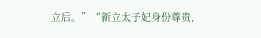立后。”“新立太子妃身份尊贵,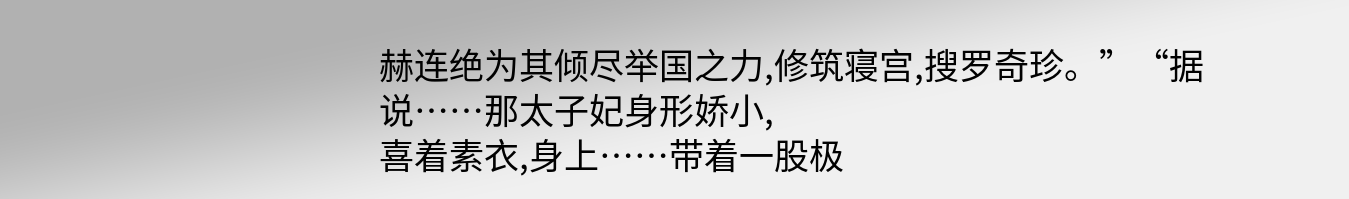赫连绝为其倾尽举国之力,修筑寝宫,搜罗奇珍。”“据说……那太子妃身形娇小,
喜着素衣,身上……带着一股极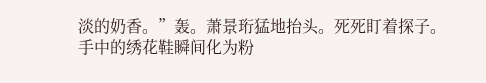淡的奶香。”轰。萧景珩猛地抬头。死死盯着探子。
手中的绣花鞋瞬间化为粉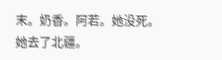末。奶香。阿若。她没死。她去了北疆。